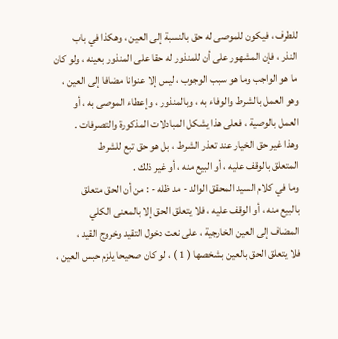للطرف ، فيكون للموصى له حق بالنسبة إلى العين ، وهكذا في باب
النذر ، فإن المشهور على أن للمنذور له حقا على المنذور بعينه ، ولو كان
ما هو الواجب وما هو سبب الوجوب ، ليس إلا عنوانا مضافا إلى العين ،
وهو العمل بالشرط والوفاء به ، وبالمنذور ، وإعطاء الموصى به ، أو
العمل بالوصية ، فعلى هذا يشكل المبادلات المذكورة والتصرفات .
وهذا غير حق الخيار عند تعذر الشرط ، بل هو حق تبع للشرط
المتعلق بالوقف عليه ، أو البيع منه ، أو غير ذلك .
وما في كلام السيد المحقق الوالد - مد ظله - : من أن الحق متعلق
بالبيع منه ، أو الوقف عليه ، فلا يتعلق الحق إلا بالمعنى الكلي
المضاف إلى العين الخارجية ، على نعت دخول التقيد وخروج القيد ،
فلا يتعلق الحق بالعين بشخصها ( 1 ) ، لو كان صحيحا يلزم حبس العين ،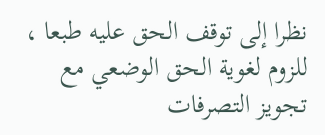نظرا إلى توقف الحق عليه طبعا ، للزوم لغوية الحق الوضعي مع
تجويز التصرفات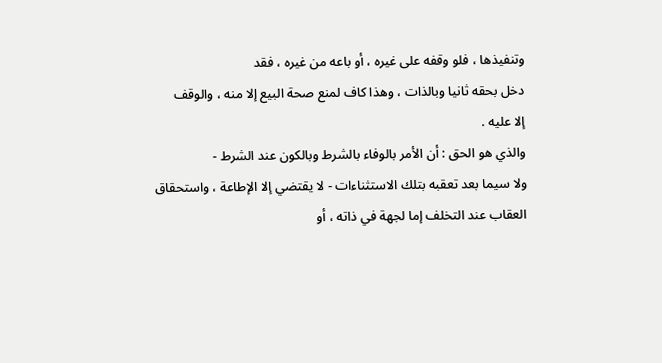وتنفيذها ، فلو وقفه على غيره ، أو باعه من غيره ، فقد
دخل بحقه ثانيا وبالذات ، وهذا كاف لمنع صحة البيع إلا منه ، والوقف
إلا عليه .
والذي هو الحق : أن الأمر بالوفاء بالشرط وبالكون عند الشرط -
ولا سيما بعد تعقبه بتلك الاستثناءات - لا يقتضي إلا الإطاعة ، واستحقاق
العقاب عند التخلف إما لجهة في ذاته ، أو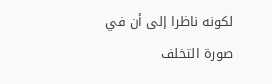لكونه ناظرا إلى أن في
صورة التخلف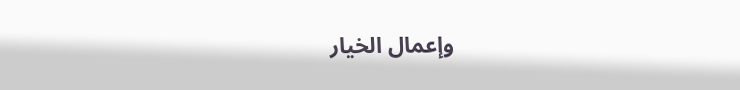وإعمال الخيار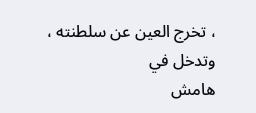، تخرج العين عن سلطنته ، وتدخل في
هامش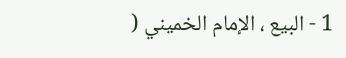1 - البيع ، الإمام الخميني (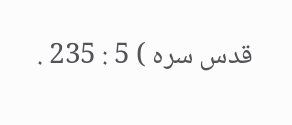قدس سره ) 5 : 235 .